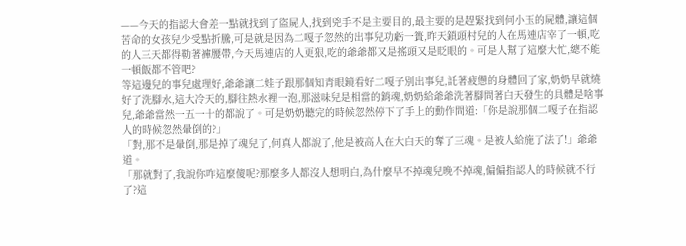——今天的指認大會差一點就找到了盜屍人,找到兇手不是主要目的,最主要的是趕緊找到何小玉的屍體,讓這個苦命的女孩兒少受點折騰,可是就是因為二嘎子忽然的出事兒功虧一簣,昨天鎖頭村兒的人在馬連店宰了一頓,吃的人三天都得勒著褲腰帶,今天馬連店的人更狠,吃的爺爺都又是搖頭又是眨眼的。可是人幫了這麼大忙,總不能一頓飯都不管吧?
等這邊兒的事兒處理好,爺爺讓二娃子跟那個知青眼鏡看好二嘎子別出事兒,託著疲憊的身體回了家,奶奶早就燒好了洗腳水,這大冷天的,腳往熱水裡一泡,那滋味兒是相當的銷魂,奶奶給爺爺洗著腳問著白天發生的具體是啥事兒,爺爺當然一五一十的都說了。可是奶奶聽完的時候忽然停下了手上的動作問道:「你是說那個二嘎子在指認人的時候忽然暈倒的?」
「對,那不是暈倒,那是掉了魂兒了,何真人都說了,他是被高人在大白天的奪了三魂。是被人給施了法了!」爺爺道。
「那就對了,我說你咋這麼傻呢?那麼多人都沒人想明白,為什麼早不掉魂兒晚不掉魂,偏偏指認人的時候就不行了?這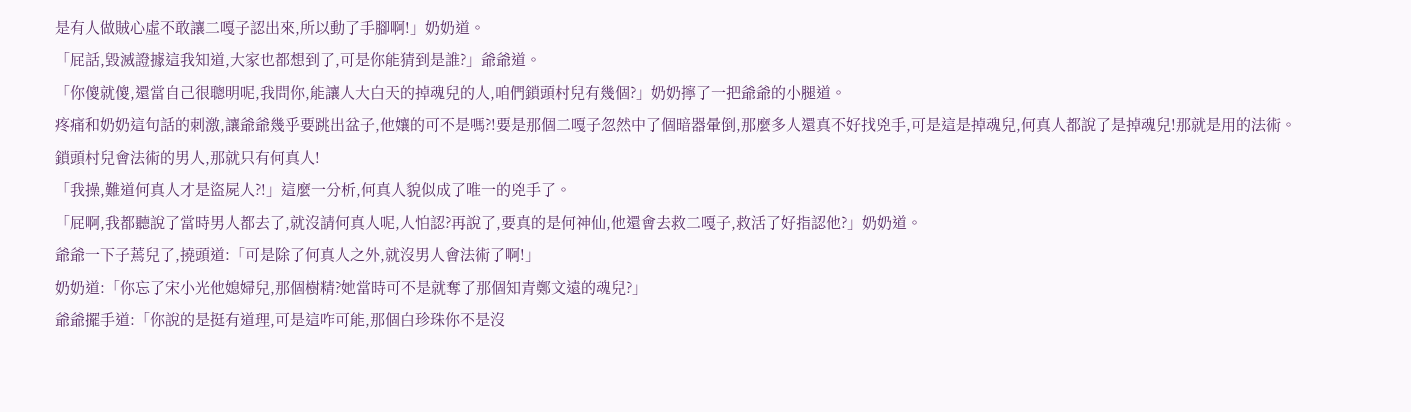是有人做賊心虛不敢讓二嘎子認出來,所以動了手腳啊!」奶奶道。
「屁話,毀滅證據這我知道,大家也都想到了,可是你能猜到是誰?」爺爺道。
「你傻就傻,還當自己很聰明呢,我問你,能讓人大白天的掉魂兒的人,咱們鎖頭村兒有幾個?」奶奶擰了一把爺爺的小腿道。
疼痛和奶奶這句話的刺激,讓爺爺幾乎要跳出盆子,他孃的可不是嗎?!要是那個二嘎子忽然中了個暗器暈倒,那麼多人還真不好找兇手,可是這是掉魂兒,何真人都說了是掉魂兒!那就是用的法術。
鎖頭村兒會法術的男人,那就只有何真人!
「我操,難道何真人才是盜屍人?!」這麼一分析,何真人貌似成了唯一的兇手了。
「屁啊,我都聽說了當時男人都去了,就沒請何真人呢,人怕認?再說了,要真的是何神仙,他還會去救二嘎子,救活了好指認他?」奶奶道。
爺爺一下子蔫兒了,撓頭道:「可是除了何真人之外,就沒男人會法術了啊!」
奶奶道:「你忘了宋小光他媳婦兒,那個樹精?她當時可不是就奪了那個知青鄭文遠的魂兒?」
爺爺擺手道:「你說的是挺有道理,可是這咋可能,那個白珍珠你不是沒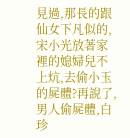見過,那長的跟仙女下凡似的,宋小光放著家裡的媳婦兒不上炕,去偷小玉的屍體?再說了,男人偷屍體,白珍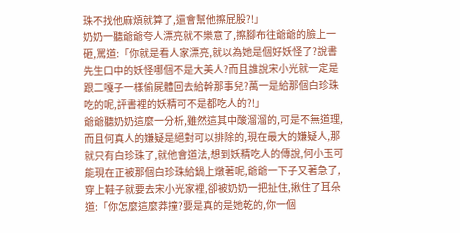珠不找他麻煩就算了,還會幫他擦屁股?!」
奶奶一聽爺爺夸人漂亮就不樂意了,擦腳布往爺爺的臉上一砸,罵道:「你就是看人家漂亮,就以為她是個好妖怪了?說書先生口中的妖怪哪個不是大美人?而且誰說宋小光就一定是跟二嘎子一樣偷屍體回去給幹那事兒?萬一是給那個白珍珠吃的呢,評書裡的妖精可不是都吃人的?!」
爺爺聽奶奶這麼一分析,雖然這其中酸溜溜的,可是不無道理,而且何真人的嫌疑是絕對可以排除的,現在最大的嫌疑人,那就只有白珍珠了,就他會道法,想到妖精吃人的傳說,何小玉可能現在正被那個白珍珠給鍋上燉著呢,爺爺一下子又著急了,穿上鞋子就要去宋小光家裡,卻被奶奶一把扯住,揪住了耳朵道:「你怎麼這麼莽撞?要是真的是她乾的,你一個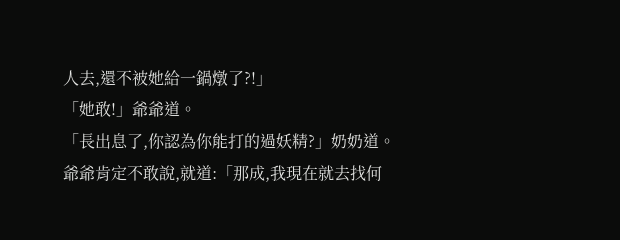人去,還不被她給一鍋燉了?!」
「她敢!」爺爺道。
「長出息了,你認為你能打的過妖精?」奶奶道。
爺爺肯定不敢說,就道:「那成,我現在就去找何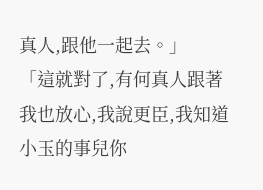真人,跟他一起去。」
「這就對了,有何真人跟著我也放心,我說更臣,我知道小玉的事兒你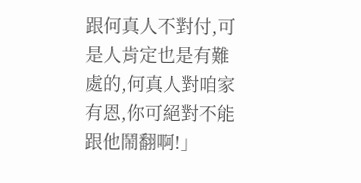跟何真人不對付,可是人肯定也是有難處的,何真人對咱家有恩,你可絕對不能跟他鬧翻啊!」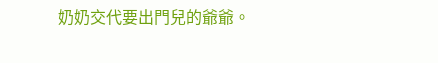奶奶交代要出門兒的爺爺。